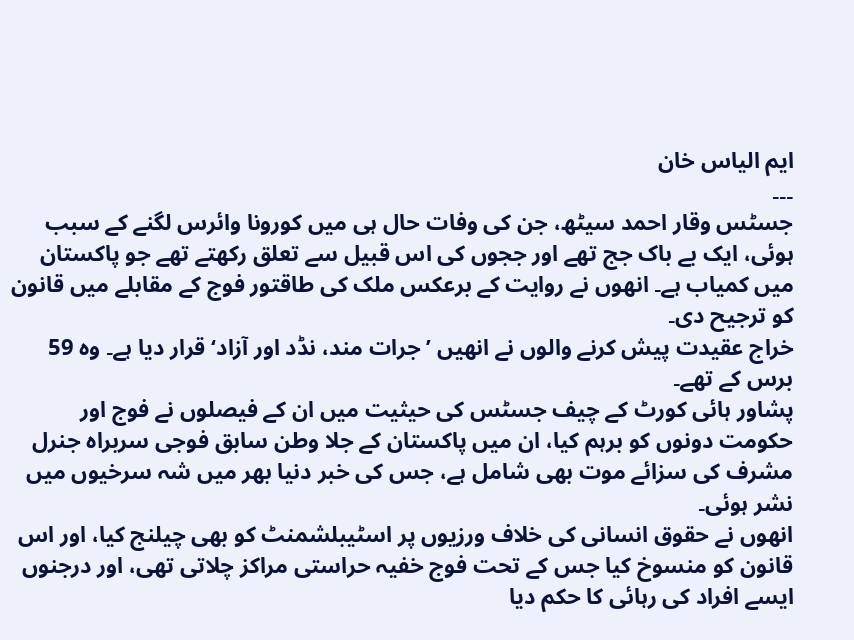ایم الیاس خان
۔۔۔
جسٹس وقار احمد سیٹھ، جن کی وفات حال ہی میں کورونا وائرس لگنے کے سبب ہوئی، ایک بے باک جج تھے اور ججوں کی اس قبیل سے تعلق رکھتے تھے جو پاکستان میں کمیاب ہے۔ انھوں نے روایت کے برعکس ملک کی طاقتور فوج کے مقابلے میں قانون کو ترجیح دی۔
خراج عقیدت پیش کرنے والوں نے انھیں ’جرات مند، نڈد اور آزاد‘ قرار دیا ہے۔ وہ 59 برس کے تھے۔
پشاور ہائی کورٹ کے چیف جسٹس کی حیثیت میں ان کے فیصلوں نے فوج اور حکومت دونوں کو برہم کیا، ان میں پاکستان کے جلا وطن سابق فوجی سربراہ جنرل مشرف کی سزائے موت بھی شامل ہے، جس کی خبر دنیا بھر میں شہ سرخیوں میں نشر ہوئی۔
انھوں نے حقوق انسانی کی خلاف ورزیوں پر اسٹیبلشمنٹ کو بھی چیلنج کیا، اور اس قانون کو منسوخ کیا جس کے تحت فوج خفیہ حراستی مراکز چلاتی تھی، اور درجنوں ایسے افراد کی رہائی کا حکم دیا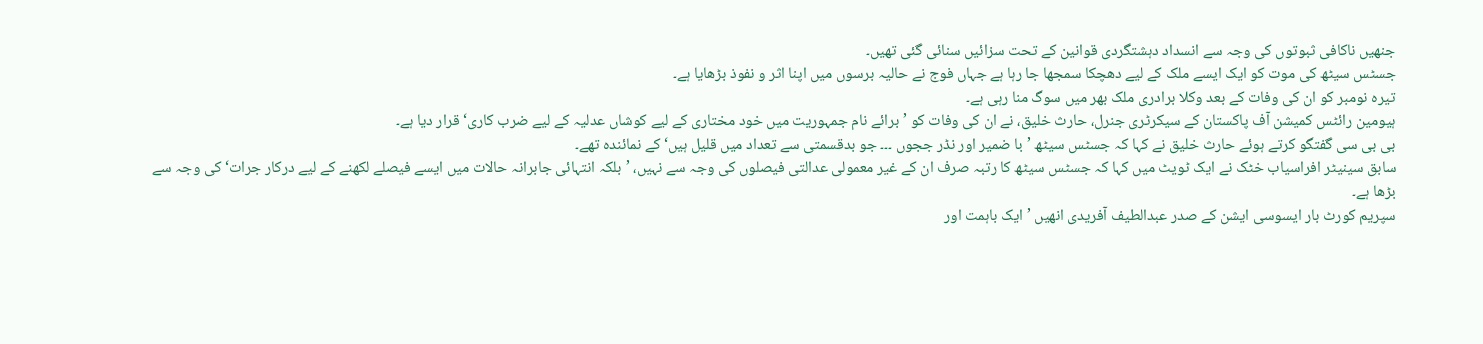جنھیں ناکافی ثبوتوں کی وجہ سے انسداد دہشتگردی قوانین کے تحت سزائیں سنائی گئی تھیں۔
جسٹس سیٹھ کی موت کو ایک ایسے ملک کے لیے دھچکا سمجھا جا رہا ہے جہاں فوج نے حالیہ برسوں میں اپنا اثر و نفوذ بڑھایا ہے۔
تیرہ نومبر کو ان کی وفات کے بعد وکلا برادری ملک بھر میں سوگ منا رہی ہے۔
ہیومین رائٹس کمیشن آف پاکستان کے سیکرٹری جنرل، حارث خلیق، نے ان کی وفات کو ’برائے نام جمہوریت میں خود مختاری کے لیے کوشاں عدلیہ کے لیے ضرب کاری‘ قرار دیا ہے۔
بی بی سی گفتگو کرتے ہوئے حارث خلیق نے کہا کہ جسٹس سیٹھ ’با ضمیر اور نڈر ججوں ۔۔۔ جو بدقسمتی سے تعداد میں قلیل ہیں‘ کے نمائندہ تھے۔
سابق سینیٹر افراسیاب خٹک نے ایک ٹویٹ میں کہا کہ جسٹس سیٹھ کا رتبہ صرف ان کے غیر معمولی عدالتی فیصلوں کی وجہ سے نہیں، ’بلکہ انتہائی جابرانہ حالات میں ایسے فیصلے لکھنے کے لیے درکار جرات‘ کی وجہ سے بڑھا ہے۔
سپریم کورٹ بار ایسوسی ایشن کے صدر عبدالطیف آفریدی انھیں ’ایک باہمت اور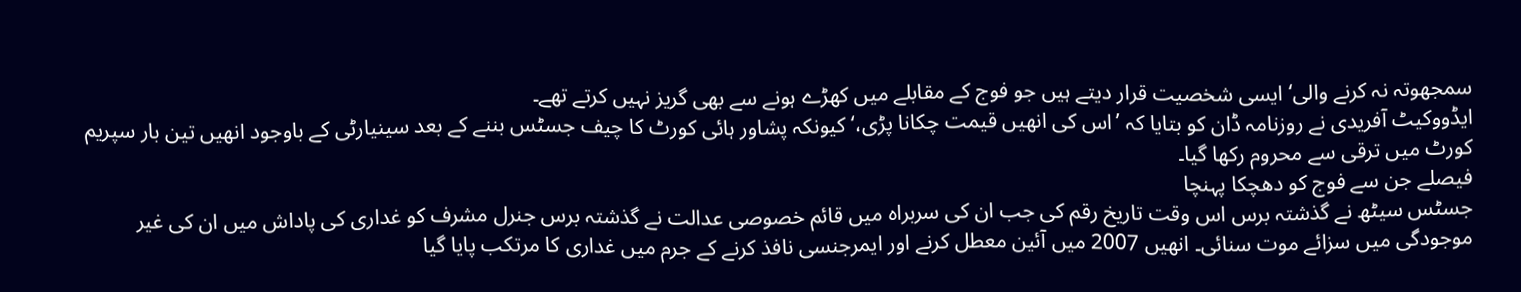سمجھوتہ نہ کرنے والی‘ ایسی شخصیت قرار دیتے ہیں جو فوج کے مقابلے میں کھڑے ہونے سے بھی گریز نہیں کرتے تھے۔
ایڈووکیٹ آفریدی نے روزنامہ ڈان کو بتایا کہ ’اس کی انھیں قیمت چکانا پڑی،‘ کیونکہ پشاور ہائی کورٹ کا چیف جسٹس بننے کے بعد سینیارٹی کے باوجود انھیں تین بار سپریم کورٹ میں ترقی سے محروم رکھا گیا۔
فیصلے جن سے فوج کو دھچکا پہنچا
جسٹس سیٹھ نے گذشتہ برس اس وقت تاریخ رقم کی جب ان کی سربراہ میں قائم خصوصی عدالت نے گذشتہ برس جنرل مشرف کو غداری کی پاداش میں ان کی غیر موجودگی میں سزائے موت سنائی۔ انھیں 2007 میں آئین معطل کرنے اور ایمرجنسی نافذ کرنے کے جرم میں غداری کا مرتکب پایا گیا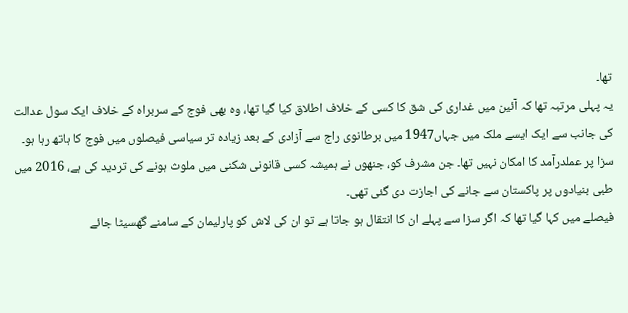تھا۔
یہ پہلی مرتبہ تھا کہ آئین میں غداری کی شق کا کسی کے خلاف اطلاق کیا گیا تھا، وہ بھی فوج کے سربراہ کے خلاف ایک سول عدالت کی جانب سے ایک ایسے ملک میں جہاں1947 میں برطانوی راج سے آزادی کے بعد زیادہ تر سیاسی فیصلوں میں فوج کا ہاتھ رہا ہو۔
سزا پر عملدرآمد کا امکان نہیں تھا۔ جن مشرف کو، جنھوں نے ہمیشہ کسی قانونی شکنی میں ملوث ہونے کی تردید کی ہے، 2016 میں طبی بنیادوں پر پاکستان سے جانے کی اجازت دی گئی تھی۔
فیصلے میں کہا گیا تھا کہ اگر سزا سے پہلے ان کا انتقال ہو جاتا ہے تو ان کی لاش کو پارلیمان کے سامنے گھسیٹا جائے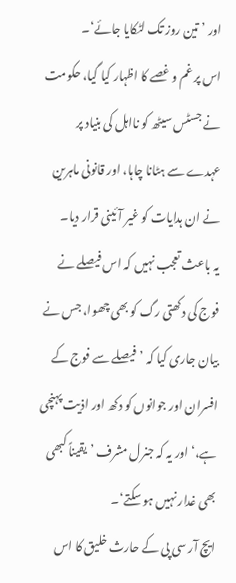اور ’تین روز تک لٹکایا جائے‘۔
اس پر غم و غصے کا اظہار کیا گیا، حکومت نے جسٹس سیٹھ کو نااہل کی بنیاد پر عہدے سے ہٹانا چاہا، اور قانونی ماہرین نے ان ہدایات کو غیر آئینی قرار دیا۔
یہ باعث تعجب نہیں کہ اس فیصلے نے فوج کی دکھتی رگ کو بھی چھوا، جس نے بیان جاری کیا کہ ’فیصلے سے فوج کے افسران اور جوانوں کو دکھ اور اذیت پہنچی ہے،‘ اور یہ کہ جنرل مشرف ’یقیناً کبھی بھی غدار نہیں ہو سکتے‘۔
ایچ آر سی پی کے حارث خلیق کا اس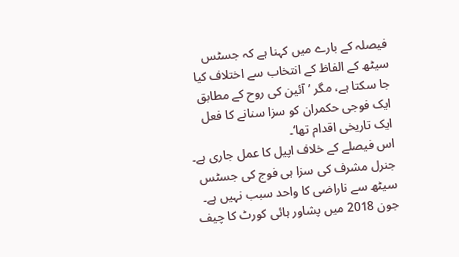فیصلہ کے بارے میں کہنا ہے کہ جسٹس سیٹھ کے الفاظ کے انتخاب سے اختلاف کیا جا سکتا ہے، مگر ’آئین کی روح کے مطابق ایک فوجی حکمران کو سزا سنانے کا فعل ایک تاریخی اقدام تھا‘۔
اس فیصلے کے خلاف اپیل کا عمل جاری ہے۔
جنرل مشرف کی سزا ہی فوج کی جسٹس سیٹھ سے ناراضی کا واحد سبب نہیں ہے۔ جون 2018 میں پشاور ہائی کورٹ کا چیف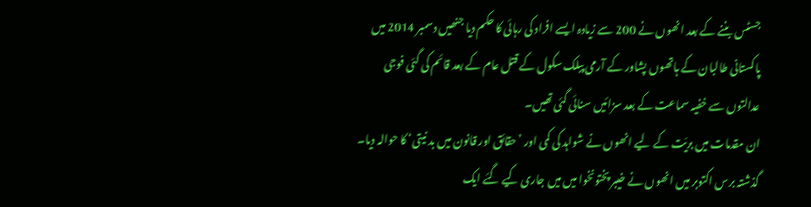جسٹس بننے کے بعد انھوں نے 200 سے زیادہ ایسے افراد کی رہائی کا حکم دیا جنھیں دسمبر 2014 میں پاکستانی طالبان کے ہاتھوں پشاور کے آرمی پبلک سکول کے قتل عام کے بعد قائم کی گئی فوجی عدالتوں سے خفیہ سماعت کے بعد سزائیں سنائی گئی تھیں۔
ان مقدمات میں بریّت کے لیے انھوں نے شواہد کی کمی اور ’حقائق اور قانون میں بد نیتی‘ کا حوالہ دیا۔
گذشتہ برس اکتوبر میں انھوں نے خیبر پختونخوا میں میں جاری کیے گئے ایک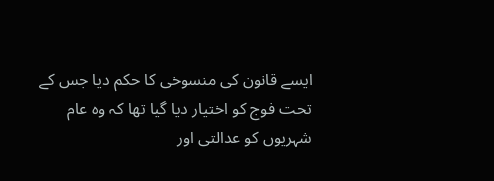ایسے قانون کی منسوخی کا حکم دیا جس کے تحت فوج کو اختیار دیا گیا تھا کہ وہ عام شہریوں کو عدالتی اور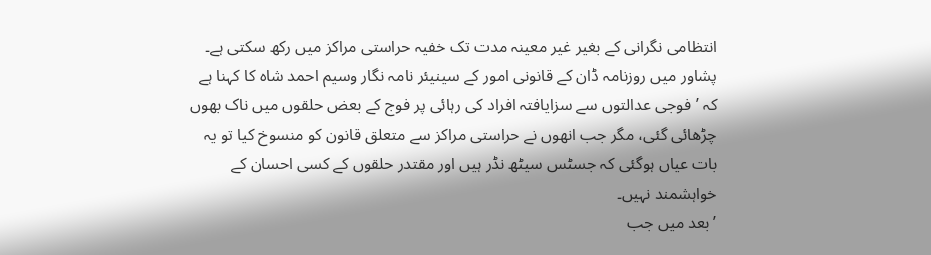انتظامی نگرانی کے بغیر غیر معینہ مدت تک خفیہ حراستی مراکز میں رکھ سکتی ہے۔
پشاور میں روزنامہ ڈان کے قانونی امور کے سینیئر نامہ نگار وسیم احمد شاہ کا کہنا ہے کہ ’فوجی عدالتوں سے سزایافتہ افراد کی رہائی پر فوج کے بعض حلقوں میں ناک بھوں چڑھائی گئی، مگر جب انھوں نے حراستی مراکز سے متعلق قانون کو منسوخ کیا تو یہ بات عیاں ہوگئی کہ جسٹس سیٹھ نڈر ہیں اور مقتدر حلقوں کے کسی احسان کے خواہشمند نہیں۔
’بعد میں جب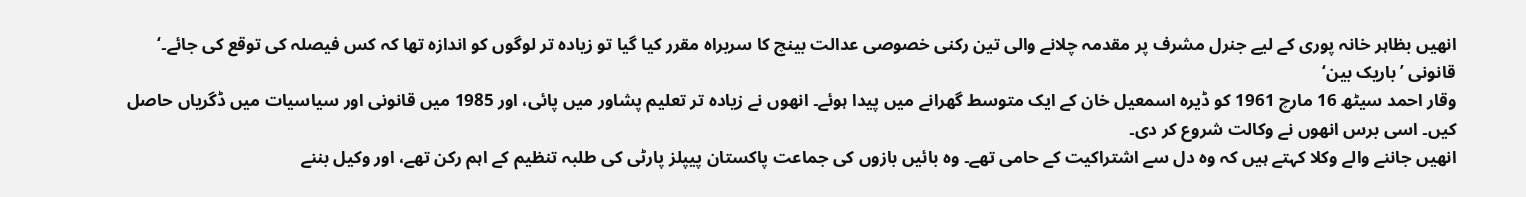انھیں بظاہر خانہ پوری کے لیے جنرل مشرف پر مقدمہ چلانے والی تین رکنی خصوصی عدالت بینچ کا سربراہ مقرر کیا گیا تو زیادہ تر لوگوں کو اندازہ تھا کہ کس فیصلہ کی توقع کی جائے۔‘
قانونی ’باریک بین‘
وقار احمد سیٹھ 16 مارچ 1961 کو ڈیرہ اسمعیل خان کے ایک متوسط گھرانے میں پیدا ہوئے۔ انھوں نے زیادہ تر تعلیم پشاور میں پائی، اور 1985 میں قانونی اور سیاسیات میں ڈگریاں حاصل کیں۔ اسی برس انھوں نے وکالت شروع کر دی۔
انھیں جاننے والے وکلا کہتے ہیں کہ وہ دل سے اشتراکیت کے حامی تھے۔ وہ بائیں بازوں کی جماعت پاکستان پیپلز پارٹی کی طلبہ تنظیم کے اہم رکن تھے، اور وکیل بننے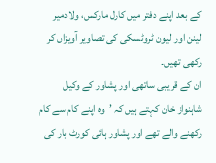کے بعد اپنے دفتر میں کارل مارکس، ولادمیر لینن اور لیون ٹروٹسکی کی تصاویر آویزاں کر رکھی تھیں۔
ان کے قریبی ساتھی اور پشاور کے وکیل شاہنواز خان کہتے ہیں کہ ’وہ اپنے کام سے کام رکھنے والے تھے اور پشاور ہائی کورٹ بار کی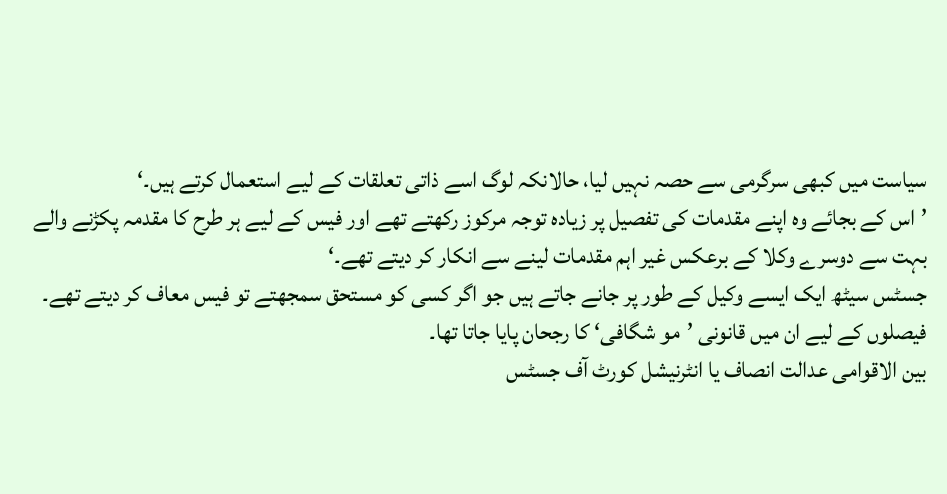سیاست میں کبھی سرگرمی سے حصہ نہیں لیا، حالانکہ لوگ اسے ذاتی تعلقات کے لیے استعمال کرتے ہیں۔‘
’اس کے بجائے وہ اپنے مقدمات کی تفصیل پر زیادہ توجہ مرکوز رکھتے تھے اور فیس کے لیے ہر طرح کا مقدمہ پکڑنے والے بہت سے دوسرے وکلا کے برعکس غیر اہم مقدمات لینے سے انکار کر دیتے تھے۔‘
جسٹس سیٹھ ایک ایسے وکیل کے طور پر جانے جاتے ہیں جو اگر کسی کو مستحق سمجھتے تو فیس معاف کر دیتے تھے۔
فیصلوں کے لیے ان میں قانونی ’مو شگافی‘ کا رجحان پایا جاتا تھا۔
بین الاقوامی عدالت انصاف یا انٹرنیشل کورٹ آف جسٹس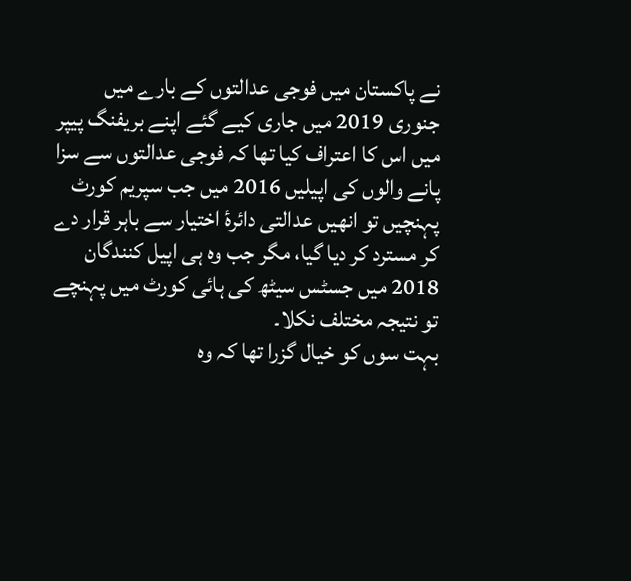نے پاکستان میں فوجی عدالتوں کے بارے میں جنوری 2019 میں جاری کیے گئے اپنے بریفنگ پیپر میں اس کا اعتراف کیا تھا کہ فوجی عدالتوں سے سزا پانے والوں کی اپیلیں 2016 میں جب سپریم کورٹ پہنچیں تو انھیں عدالتی دائرۂ اختیار سے باہر قرار دے کر مسترد کر دیا گیا، مگر جب وہ ہی اپیل کنندگان 2018 میں جسٹس سیٹھ کی ہائی کورٹ میں پہنچے تو نتیجہ مختلف نکلا۔
بہت سوں کو خیال گزرا تھا کہ وہ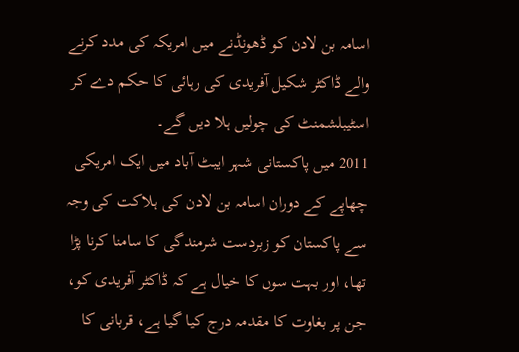اسامہ بن لادن کو ڈھونڈنے میں امریکہ کی مدد کرنے والے ڈاکٹر شکیل آفریدی کی رہائی کا حکم دے کر اسٹیبلشمنٹ کی چولیں ہلا دیں گے۔
2011 میں پاکستانی شہر ایبٹ آباد میں ایک امریکی چھاپے کے دوران اسامہ بن لادن کی ہلاکت کی وجہ سے پاکستان کو زبردست شرمندگی کا سامنا کرنا پڑا تھا، اور بہت سوں کا خیال ہے کہ ڈاکٹر آفریدی کو، جن پر بغاوت کا مقدمہ درج کیا گیا ہے، قربانی کا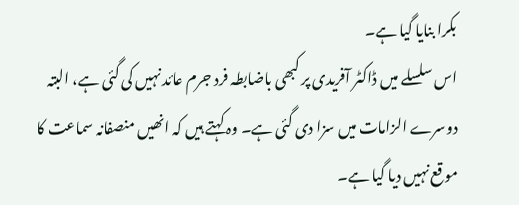بکرا بنایا گیا ہے۔
اس سلسلے میں ڈاکٹر آفریدی پر کبھی باضابطہ فرد جرم عائد نہیں کی گئی ہے، البتہ دوسرے الزامات میں سزا دی گئی ہے۔ وہ کہتے ہیں کہ انھیں منصفانہ سماعت کا موقع نہیں دیا گیا ہے۔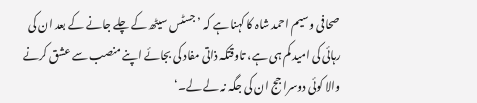صحافی وسیم احمد شاہ کا کہنا ہے کہ ’جسٹس سیٹھ کے چلے جانے کے بعد ان کی رہائی کی امید کم ہی ہے، تاوقتکہ ذاتی مفاد کی بجائے اپنے منصب سے عشق کرنے والا کوئی دوسرا جج ان کی جگہ نہ لے لے۔‘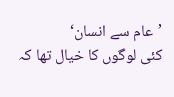’عام سے انسان‘
کئی لوگوں کا خیال تھا کہ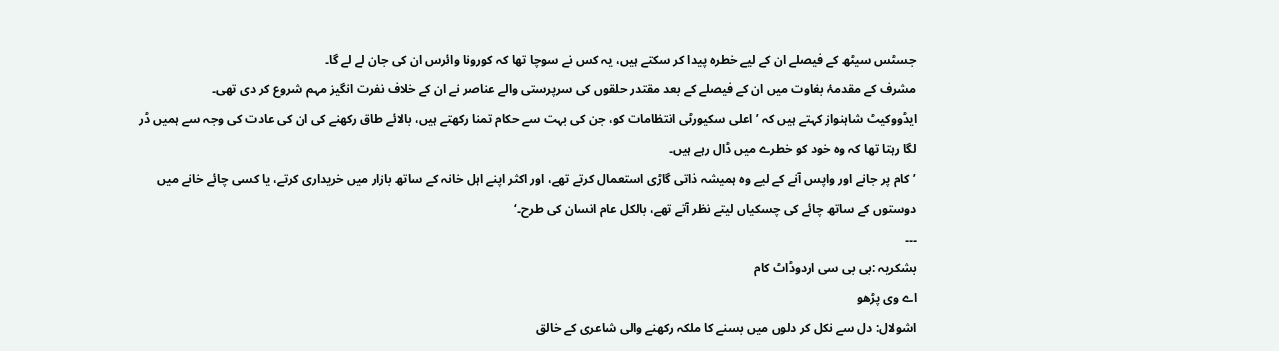جسٹس سیٹھ کے فیصلے ان کے لیے خطرہ پیدا کر سکتے ہیں، یہ کس نے سوچا تھا کہ کورونا وائرس ان کی جان لے لے گا۔
مشرف کے مقدمۂ بغاوت میں ان کے فیصلے کے بعد مقتدر حلقوں کی سرپرستی والے عناصر نے ان کے خلاف نفرت انگیز مہم شروع کر دی تھی۔
ایڈووکیٹ شاہنواز کہتے ہیں کہ ’اعلی سکیورٹی انتظامات کو، جن کی بہت سے حکام تمنا رکھتے ہیں، بالائے طاق رکھنے کی ان کی عادت کی وجہ سے ہمیں ڈر لگا رہتا تھا کہ وہ خود کو خطرے میں ڈال رہے ہیں۔
’کام پر جانے اور واپس آنے کے لیے وہ ہمیشہ ذاتی گاڑی استعمال کرتے تھے، اور اکثر اپنے اہل خانہ کے ساتھ بازار میں خریداری کرتے، یا کسی چائے خانے میں دوستوں کے ساتھ چائے کی چسکیاں لیتے نظر آتے تھے، بالکل عام انسان کی طرح۔‘
۔۔۔
بشکریہ :بی بی سی اردوڈاٹ کام
اے وی پڑھو
اشولال: دل سے نکل کر دلوں میں بسنے کا ملکہ رکھنے والی شاعری کے خالق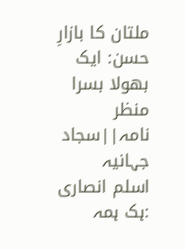ملتان کا بازارِ حسن: ایک بھولا بسرا منظر نامہ||سجاد جہانیہ
اسلم انصاری :ہک ہمہ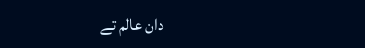دان عالم تے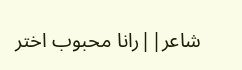شاعر||رانا محبوب اختر